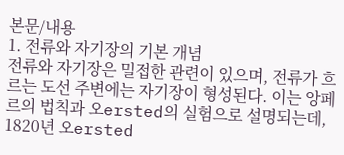본문/내용
1. 전류와 자기장의 기본 개념
전류와 자기장은 밀접한 관련이 있으며, 전류가 흐르는 도선 주변에는 자기장이 형성된다. 이는 앙페르의 법칙과 오ersted의 실험으로 설명되는데, 1820년 오ersted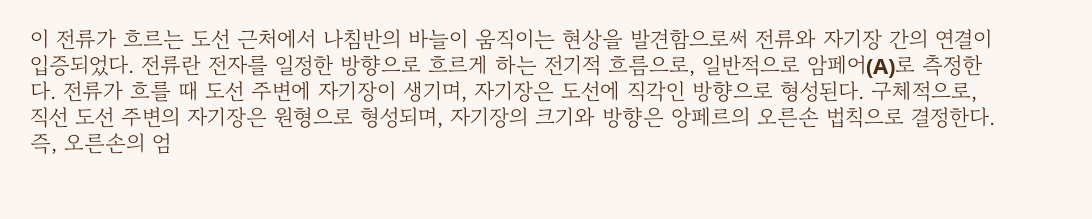이 전류가 흐르는 도선 근처에서 나침반의 바늘이 움직이는 현상을 발견함으로써 전류와 자기장 간의 연결이 입증되었다. 전류란 전자를 일정한 방향으로 흐르게 하는 전기적 흐름으로, 일반적으로 암페어(A)로 측정한다. 전류가 흐를 때 도선 주변에 자기장이 생기며, 자기장은 도선에 직각인 방향으로 형성된다. 구체적으로, 직선 도선 주변의 자기장은 원형으로 형성되며, 자기장의 크기와 방향은 앙페르의 오른손 법칙으로 결정한다. 즉, 오른손의 엄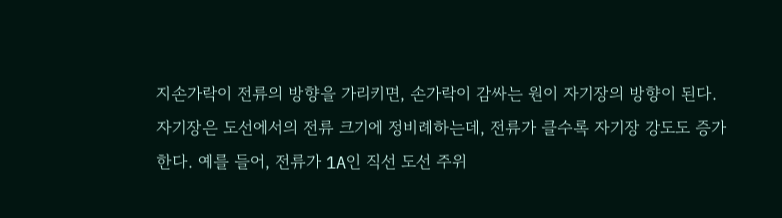지손가락이 전류의 방향을 가리키면, 손가락이 감싸는 원이 자기장의 방향이 된다. 자기장은 도선에서의 전류 크기에 정비례하는데, 전류가 클수록 자기장 강도도 증가한다. 예를 들어, 전류가 1A인 직선 도선 주위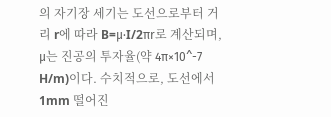의 자기장 세기는 도선으로부터 거리 r에 따라 B=μ·I/2πr로 계산되며, μ는 진공의 투자율(약 4π×10^-7 H/m)이다. 수치적으로, 도선에서 1mm 떨어진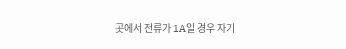곳에서 전류가 1A일 경우 자기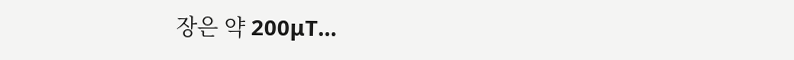장은 약 200μT…